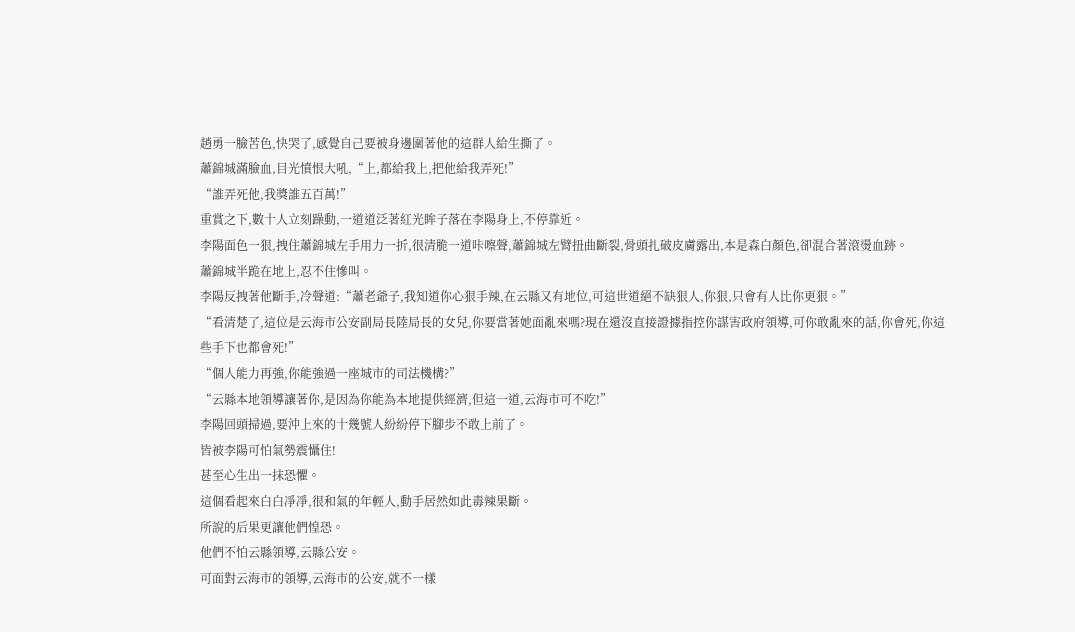趙勇一臉苦色,快哭了,感覺自己要被身邊圍著他的這群人給生撕了。
蕭錦城滿臉血,目光憤恨大吼,“上,都給我上,把他給我弄死!”
“誰弄死他,我獎誰五百萬!”
重賞之下,數十人立刻躁動,一道道泛著紅光眸子落在李陽身上,不停靠近。
李陽面色一狠,拽住蕭錦城左手用力一折,很清脆一道咔嚓聲,蕭錦城左臂扭曲斷裂,骨頭扎破皮膚露出,本是森白顏色,卻混合著滾燙血跡。
蕭錦城半跪在地上,忍不住慘叫。
李陽反拽著他斷手,冷聲道:“蕭老爺子,我知道你心狠手辣,在云縣又有地位,可這世道絕不缺狠人,你狠,只會有人比你更狠。”
“看清楚了,這位是云海市公安副局長陸局長的女兒,你要當著她面亂來嗎?現在還沒直接證據指控你謀害政府領導,可你敢亂來的話,你會死,你這些手下也都會死!”
“個人能力再強,你能強過一座城市的司法機構?”
“云縣本地領導讓著你,是因為你能為本地提供經濟,但這一道,云海市可不吃!”
李陽回頭掃過,要沖上來的十幾號人紛紛停下腳步不敢上前了。
皆被李陽可怕氣勢震懾住!
甚至心生出一抹恐懼。
這個看起來白白凈凈,很和氣的年輕人,動手居然如此毒辣果斷。
所說的后果更讓他們惶恐。
他們不怕云縣領導,云縣公安。
可面對云海市的領導,云海市的公安,就不一樣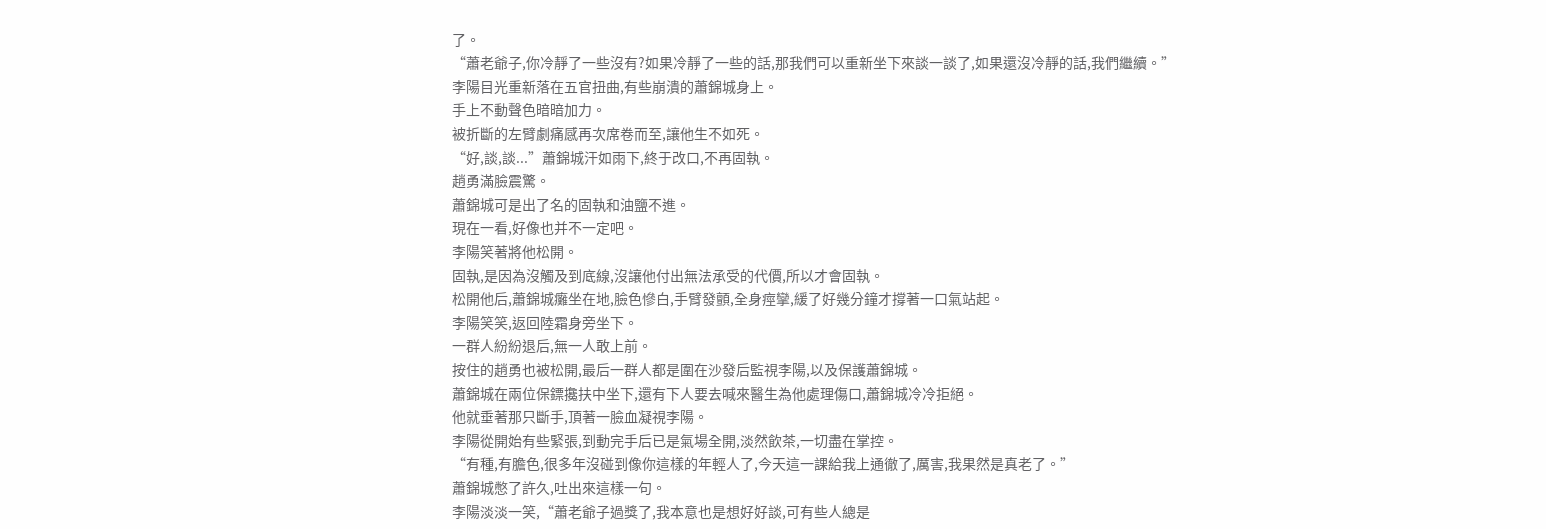了。
“蕭老爺子,你冷靜了一些沒有?如果冷靜了一些的話,那我們可以重新坐下來談一談了,如果還沒冷靜的話,我們繼續。”
李陽目光重新落在五官扭曲,有些崩潰的蕭錦城身上。
手上不動聲色暗暗加力。
被折斷的左臂劇痛感再次席卷而至,讓他生不如死。
“好,談,談...”蕭錦城汗如雨下,終于改口,不再固執。
趙勇滿臉震驚。
蕭錦城可是出了名的固執和油鹽不進。
現在一看,好像也并不一定吧。
李陽笑著將他松開。
固執,是因為沒觸及到底線,沒讓他付出無法承受的代價,所以才會固執。
松開他后,蕭錦城癱坐在地,臉色慘白,手臂發顫,全身痙攣,緩了好幾分鐘才撐著一口氣站起。
李陽笑笑,返回陸霜身旁坐下。
一群人紛紛退后,無一人敢上前。
按住的趙勇也被松開,最后一群人都是圍在沙發后監視李陽,以及保護蕭錦城。
蕭錦城在兩位保鏢攙扶中坐下,還有下人要去喊來醫生為他處理傷口,蕭錦城冷冷拒絕。
他就垂著那只斷手,頂著一臉血凝視李陽。
李陽從開始有些緊張,到動完手后已是氣場全開,淡然飲茶,一切盡在掌控。
“有種,有膽色,很多年沒碰到像你這樣的年輕人了,今天這一課給我上通徹了,厲害,我果然是真老了。”
蕭錦城憋了許久,吐出來這樣一句。
李陽淡淡一笑,“蕭老爺子過獎了,我本意也是想好好談,可有些人總是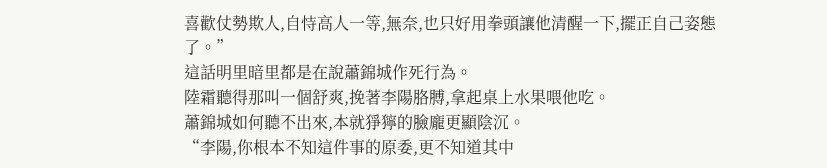喜歡仗勢欺人,自恃高人一等,無奈,也只好用拳頭讓他清醒一下,擺正自己姿態了。”
這話明里暗里都是在說蕭錦城作死行為。
陸霜聽得那叫一個舒爽,挽著李陽胳膊,拿起桌上水果喂他吃。
蕭錦城如何聽不出來,本就猙獰的臉龐更顯陰沉。
“李陽,你根本不知這件事的原委,更不知道其中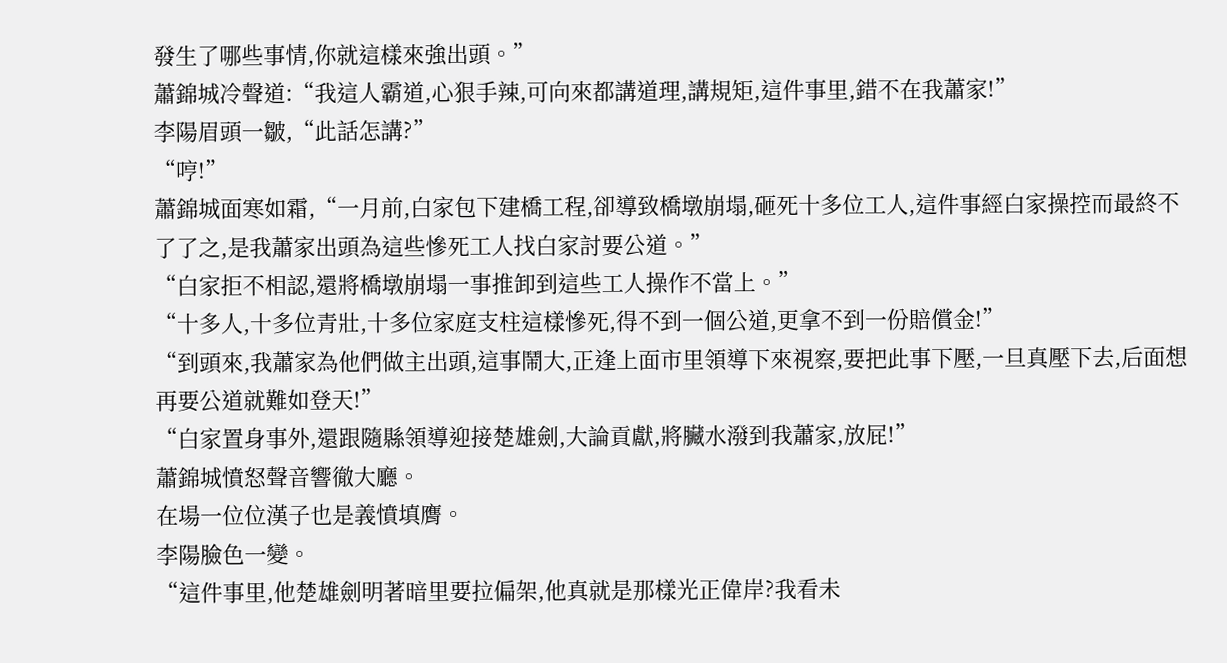發生了哪些事情,你就這樣來強出頭。”
蕭錦城冷聲道:“我這人霸道,心狠手辣,可向來都講道理,講規矩,這件事里,錯不在我蕭家!”
李陽眉頭一皺,“此話怎講?”
“哼!”
蕭錦城面寒如霜,“一月前,白家包下建橋工程,卻導致橋墩崩塌,砸死十多位工人,這件事經白家操控而最終不了了之,是我蕭家出頭為這些慘死工人找白家討要公道。”
“白家拒不相認,還將橋墩崩塌一事推卸到這些工人操作不當上。”
“十多人,十多位青壯,十多位家庭支柱這樣慘死,得不到一個公道,更拿不到一份賠償金!”
“到頭來,我蕭家為他們做主出頭,這事鬧大,正逢上面市里領導下來視察,要把此事下壓,一旦真壓下去,后面想再要公道就難如登天!”
“白家置身事外,還跟隨縣領導迎接楚雄劍,大論貢獻,將臟水潑到我蕭家,放屁!”
蕭錦城憤怒聲音響徹大廳。
在場一位位漢子也是義憤填膺。
李陽臉色一變。
“這件事里,他楚雄劍明著暗里要拉偏架,他真就是那樣光正偉岸?我看未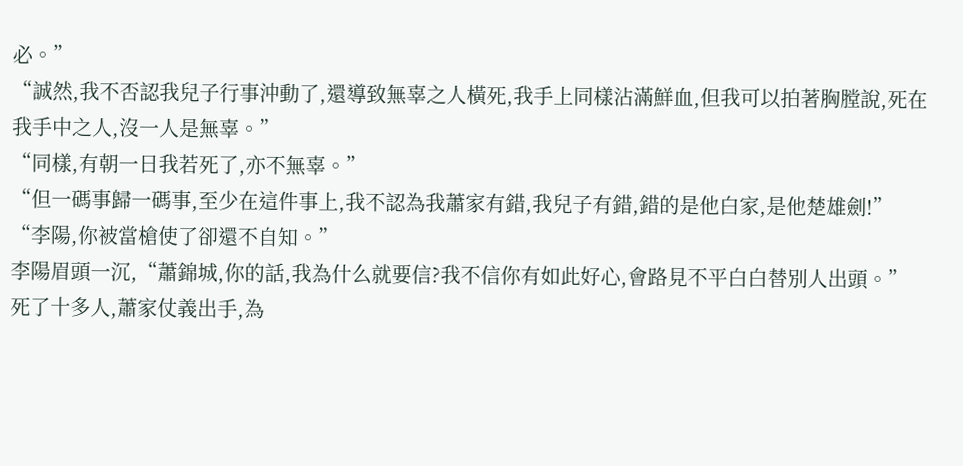必。”
“誠然,我不否認我兒子行事沖動了,還導致無辜之人橫死,我手上同樣沾滿鮮血,但我可以拍著胸膛說,死在我手中之人,沒一人是無辜。”
“同樣,有朝一日我若死了,亦不無辜。”
“但一碼事歸一碼事,至少在這件事上,我不認為我蕭家有錯,我兒子有錯,錯的是他白家,是他楚雄劍!”
“李陽,你被當槍使了卻還不自知。”
李陽眉頭一沉,“蕭錦城,你的話,我為什么就要信?我不信你有如此好心,會路見不平白白替別人出頭。”
死了十多人,蕭家仗義出手,為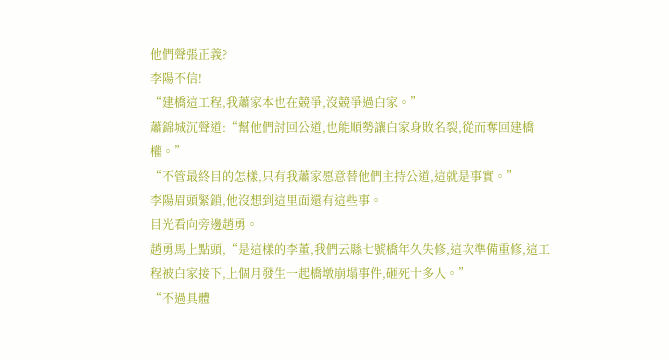他們聲張正義?
李陽不信!
“建橋這工程,我蕭家本也在競爭,沒競爭過白家。”
蕭錦城沉聲道:“幫他們討回公道,也能順勢讓白家身敗名裂,從而奪回建橋權。”
“不管最終目的怎樣,只有我蕭家愿意替他們主持公道,這就是事實。”
李陽眉頭緊鎖,他沒想到這里面還有這些事。
目光看向旁邊趙勇。
趙勇馬上點頭,“是這樣的李董,我們云縣七號橋年久失修,這次準備重修,這工程被白家接下,上個月發生一起橋墩崩塌事件,砸死十多人。”
“不過具體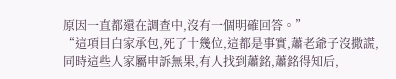原因一直都還在調查中,沒有一個明確回答。”
“這項目白家承包,死了十幾位,這都是事實,蕭老爺子沒撒謊,同時這些人家屬申訴無果,有人找到蕭銘,蕭銘得知后,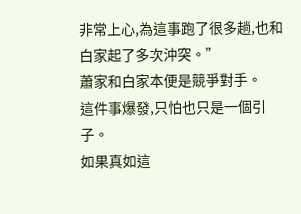非常上心,為這事跑了很多趟,也和白家起了多次沖突。”
蕭家和白家本便是競爭對手。
這件事爆發,只怕也只是一個引子。
如果真如這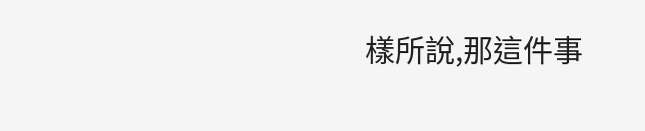樣所說,那這件事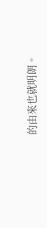的由來也就明朗。